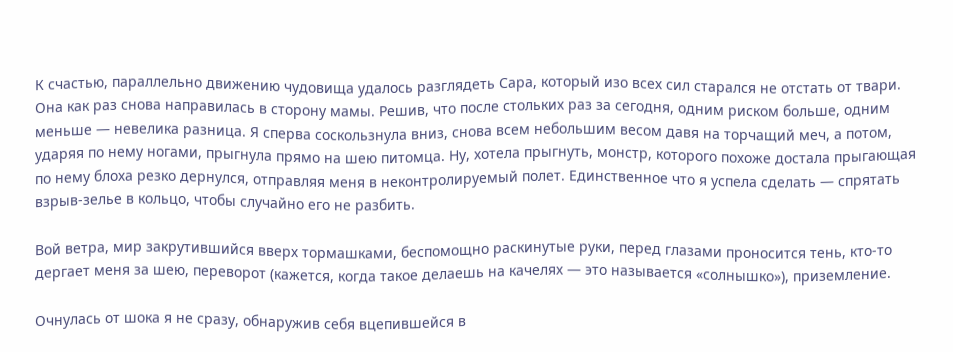К счастью, параллельно движению чудовища удалось разглядеть Сара, который изо всех сил старался не отстать от твари. Она как раз снова направилась в сторону мамы. Решив, что после стольких раз за сегодня, одним риском больше, одним меньше — невелика разница. Я сперва соскользнула вниз, снова всем небольшим весом давя на торчащий меч, а потом, ударяя по нему ногами, прыгнула прямо на шею питомца. Ну, хотела прыгнуть, монстр, которого похоже достала прыгающая по нему блоха резко дернулся, отправляя меня в неконтролируемый полет. Единственное что я успела сделать — спрятать взрыв-зелье в кольцо, чтобы случайно его не разбить.

Вой ветра, мир закрутившийся вверх тормашками, беспомощно раскинутые руки, перед глазами проносится тень, кто-то дергает меня за шею, переворот (кажется, когда такое делаешь на качелях — это называется «солнышко»), приземление.

Очнулась от шока я не сразу, обнаружив себя вцепившейся в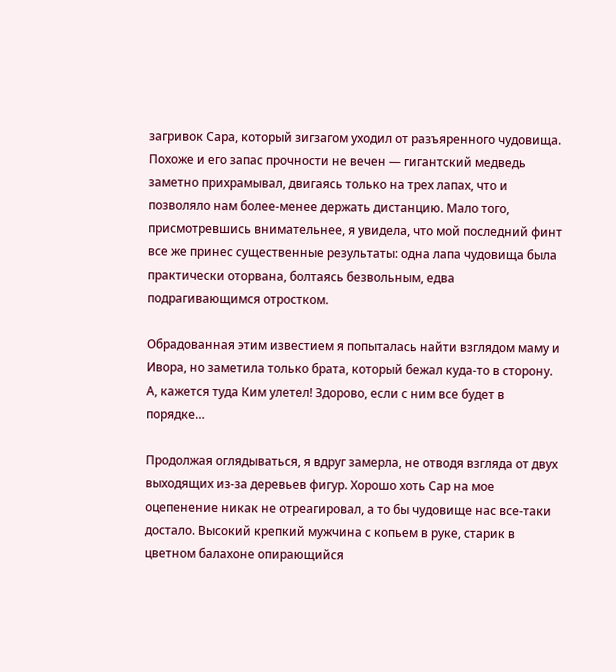загривок Сара, который зигзагом уходил от разъяренного чудовища. Похоже и его запас прочности не вечен — гигантский медведь заметно прихрамывал, двигаясь только на трех лапах, что и позволяло нам более-менее держать дистанцию. Мало того, присмотревшись внимательнее, я увидела, что мой последний финт все же принес существенные результаты: одна лапа чудовища была практически оторвана, болтаясь безвольным, едва подрагивающимся отростком.

Обрадованная этим известием я попыталась найти взглядом маму и Ивора, но заметила только брата, который бежал куда-то в сторону. А, кажется туда Ким улетел! Здорово, если с ним все будет в порядке…

Продолжая оглядываться, я вдруг замерла, не отводя взгляда от двух выходящих из-за деревьев фигур. Хорошо хоть Сар на мое оцепенение никак не отреагировал, а то бы чудовище нас все-таки достало. Высокий крепкий мужчина с копьем в руке, старик в цветном балахоне опирающийся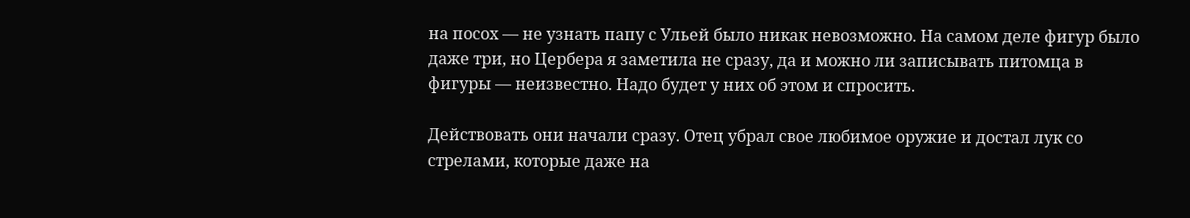на посох — не узнать папу с Ульей было никак невозможно. На самом деле фигур было даже три, но Цербера я заметила не сразу, да и можно ли записывать питомца в фигуры — неизвестно. Надо будет у них об этом и спросить.

Действовать они начали сразу. Отец убрал свое любимое оружие и достал лук со стрелами, которые даже на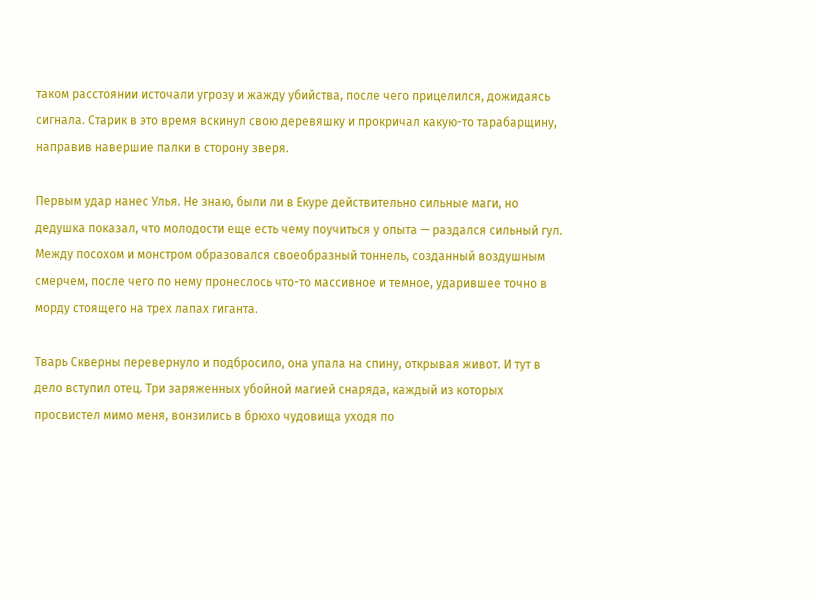таком расстоянии источали угрозу и жажду убийства, после чего прицелился, дожидаясь сигнала. Старик в это время вскинул свою деревяшку и прокричал какую-то тарабарщину, направив навершие палки в сторону зверя.

Первым удар нанес Улья. Не знаю, были ли в Екуре действительно сильные маги, но дедушка показал, что молодости еще есть чему поучиться у опыта — раздался сильный гул. Между посохом и монстром образовался своеобразный тоннель, созданный воздушным смерчем, после чего по нему пронеслось что-то массивное и темное, ударившее точно в морду стоящего на трех лапах гиганта.

Тварь Скверны перевернуло и подбросило, она упала на спину, открывая живот. И тут в дело вступил отец. Три заряженных убойной магией снаряда, каждый из которых просвистел мимо меня, вонзились в брюхо чудовища уходя по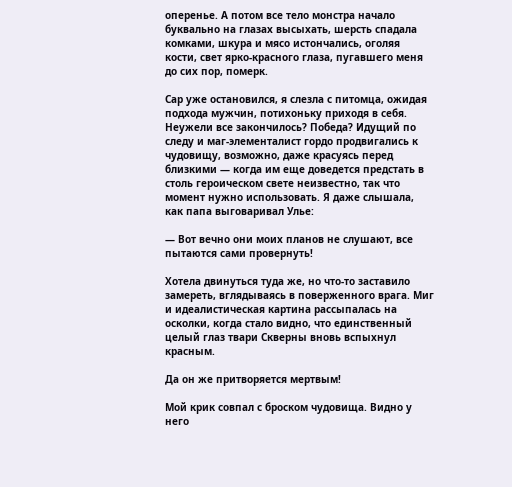оперенье. А потом все тело монстра начало буквально на глазах высыхать, шерсть спадала комками, шкура и мясо истончались, оголяя кости, свет ярко-красного глаза, пугавшего меня до сих пор, померк.

Сар уже остановился, я слезла с питомца, ожидая подхода мужчин, потихоньку приходя в себя. Неужели все закончилось? Победа? Идущий по следу и маг-элементалист гордо продвигались к чудовищу, возможно, даже красуясь перед близкими — когда им еще доведется предстать в столь героическом свете неизвестно, так что момент нужно использовать. Я даже слышала, как папа выговаривал Улье:

— Вот вечно они моих планов не слушают, все пытаются сами провернуть!

Хотела двинуться туда же, но что-то заставило замереть, вглядываясь в поверженного врага. Миг и идеалистическая картина рассыпалась на осколки, когда стало видно, что единственный целый глаз твари Скверны вновь вспыхнул красным.

Да он же притворяется мертвым!

Мой крик совпал с броском чудовища. Видно у него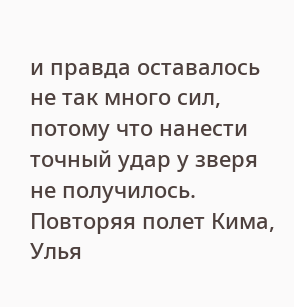и правда оставалось не так много сил, потому что нанести точный удар у зверя не получилось. Повторяя полет Кима, Улья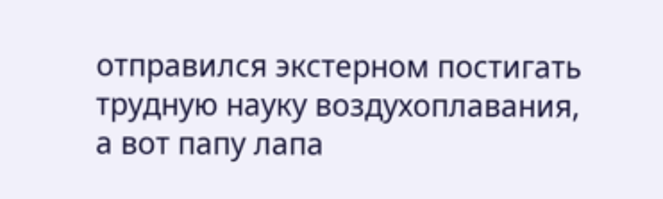отправился экстерном постигать трудную науку воздухоплавания, а вот папу лапа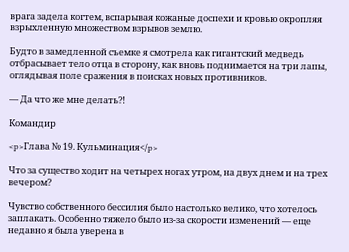врага задела когтем, вспарывая кожаные доспехи и кровью окропляя взрыхленную множеством взрывов землю.

Будто в замедленной съемке я смотрела как гигантский медведь отбрасывает тело отца в сторону, как вновь поднимается на три лапы, оглядывая поле сражения в поисках новых противников.

— Да что же мне делать?!

Командир

<p>Глава № 19. Кульминация</p>

Что за существо ходит на четырех ногах утром, на двух днем и на трех вечером?

Чувство собственного бессилия было настолько велико, что хотелось заплакать. Особенно тяжело было из-за скорости изменений — еще недавно я была уверена в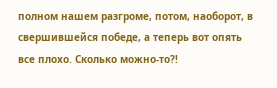полном нашем разгроме, потом, наоборот, в свершившейся победе, а теперь вот опять все плохо. Сколько можно-то?!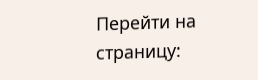Перейти на страницу: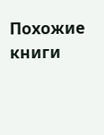Похожие книги